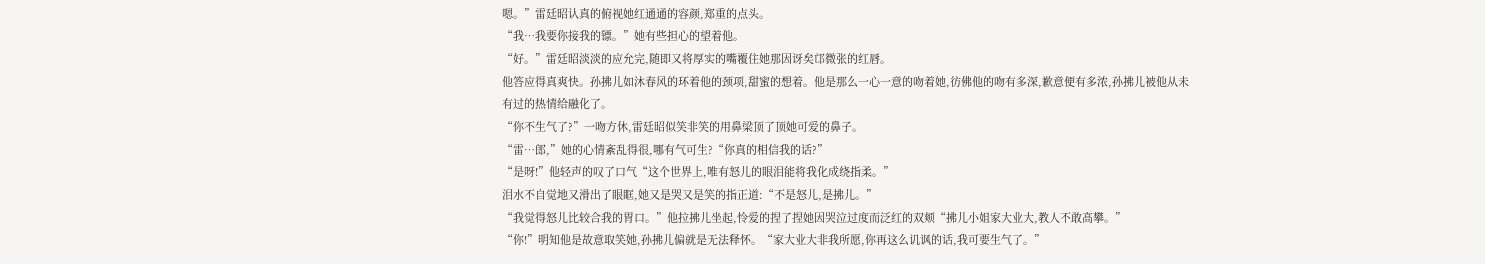嗯。”雷廷昭认真的俯视她红通通的容颜,郑重的点头。
“我…我要你接我的镖。”她有些担心的望着他。
“好。”雷廷昭淡淡的应允完,随即又将厚实的嘴覆住她那因讶矣邙微张的红唇。
他答应得真爽快。孙拂儿如沐春风的环着他的颈项,甜蜜的想着。他是那么一心一意的吻着她,彷佛他的吻有多深,歉意便有多浓,孙拂儿被他从未有过的热情给融化了。
“你不生气了?”一吻方休,雷廷昭似笑非笑的用鼻梁顶了顶她可爱的鼻子。
“雷…郎,”她的心情紊乱得很,哪有气可生?“你真的相信我的话?”
“是呀!”他轻声的叹了口气“这个世界上,唯有怒儿的眼泪能将我化成绕指柔。”
泪水不自觉地又滑出了眼眶,她又是哭又是笑的指正道:“不是怒儿,是拂儿。”
“我觉得怒儿比较合我的胃口。”他拉拂儿坐起,怜爱的捏了捏她因哭泣过度而泛红的双颊“拂儿小姐家大业大,教人不敢高攀。”
“你!”明知他是故意取笑她,孙拂儿偏就是无法释怀。“家大业大非我所愿,你再这么讥讽的话,我可要生气了。”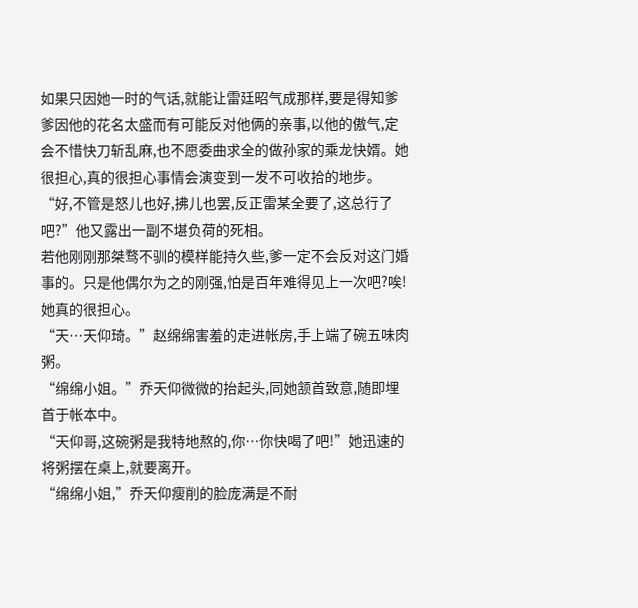如果只因她一时的气话,就能让雷廷昭气成那样,要是得知爹爹因他的花名太盛而有可能反对他俩的亲事,以他的傲气,定会不惜快刀斩乱麻,也不愿委曲求全的做孙家的乘龙快婿。她很担心,真的很担心事情会演变到一发不可收拾的地步。
“好,不管是怒儿也好,拂儿也罢,反正雷某全要了,这总行了吧?”他又露出一副不堪负荷的死相。
若他刚刚那桀骛不驯的模样能持久些,爹一定不会反对这门婚事的。只是他偶尔为之的刚强,怕是百年难得见上一次吧?唉!她真的很担心。
“天…天仰琦。”赵绵绵害羞的走进帐房,手上端了碗五味肉粥。
“绵绵小姐。”乔天仰微微的抬起头,同她颔首致意,随即埋首于帐本中。
“天仰哥,这碗粥是我特地熬的,你…你快喝了吧!”她迅速的将粥摆在桌上,就要离开。
“绵绵小姐,”乔天仰瘦削的脸庞满是不耐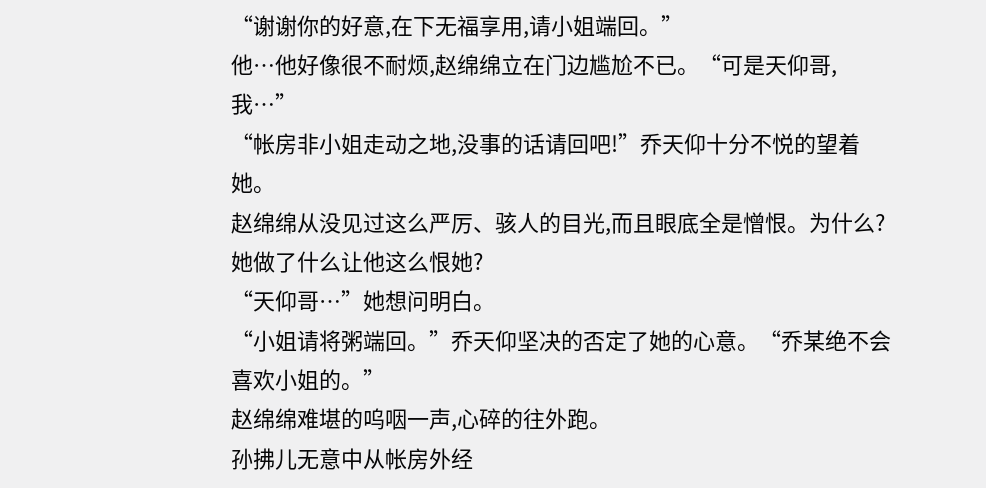“谢谢你的好意,在下无福享用,请小姐端回。”
他…他好像很不耐烦,赵绵绵立在门边尴尬不已。“可是天仰哥,我…”
“帐房非小姐走动之地,没事的话请回吧!”乔天仰十分不悦的望着她。
赵绵绵从没见过这么严厉、骇人的目光,而且眼底全是憎恨。为什么?她做了什么让他这么恨她?
“天仰哥…”她想问明白。
“小姐请将粥端回。”乔天仰坚决的否定了她的心意。“乔某绝不会喜欢小姐的。”
赵绵绵难堪的呜咽一声,心碎的往外跑。
孙拂儿无意中从帐房外经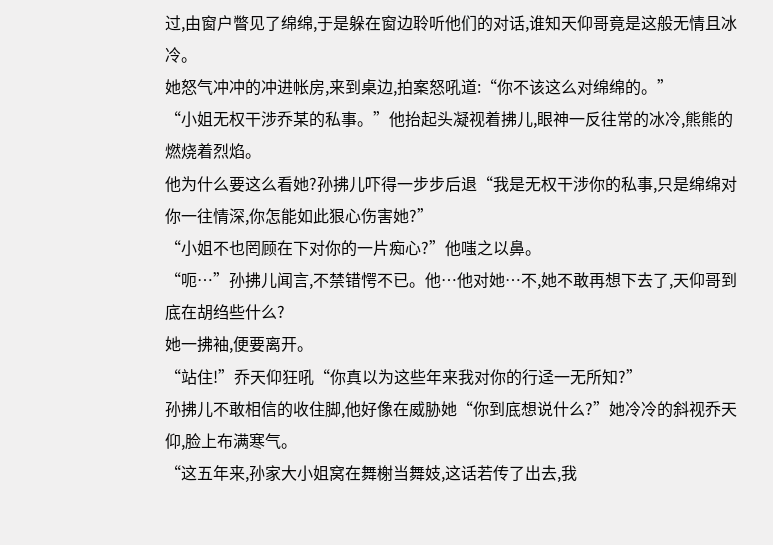过,由窗户瞥见了绵绵,于是躲在窗边聆听他们的对话,谁知天仰哥竟是这般无情且冰冷。
她怒气冲冲的冲进帐房,来到桌边,拍案怒吼道:“你不该这么对绵绵的。”
“小姐无权干涉乔某的私事。”他抬起头凝视着拂儿,眼神一反往常的冰冷,熊熊的燃烧着烈焰。
他为什么要这么看她?孙拂儿吓得一步步后退“我是无权干涉你的私事,只是绵绵对你一往情深,你怎能如此狠心伤害她?”
“小姐不也罔顾在下对你的一片痴心?”他嗤之以鼻。
“呃…”孙拂儿闻言,不禁错愕不已。他…他对她…不,她不敢再想下去了,天仰哥到底在胡绉些什么?
她一拂袖,便要离开。
“站住!”乔天仰狂吼“你真以为这些年来我对你的行迳一无所知?”
孙拂儿不敢相信的收住脚,他好像在威胁她“你到底想说什么?”她冷冷的斜视乔天仰,脸上布满寒气。
“这五年来,孙家大小姐窝在舞榭当舞妓,这话若传了出去,我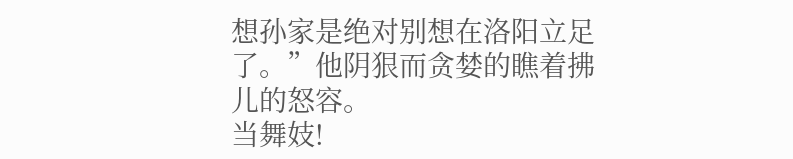想孙家是绝对别想在洛阳立足了。”他阴狠而贪婪的瞧着拂儿的怒容。
当舞妓!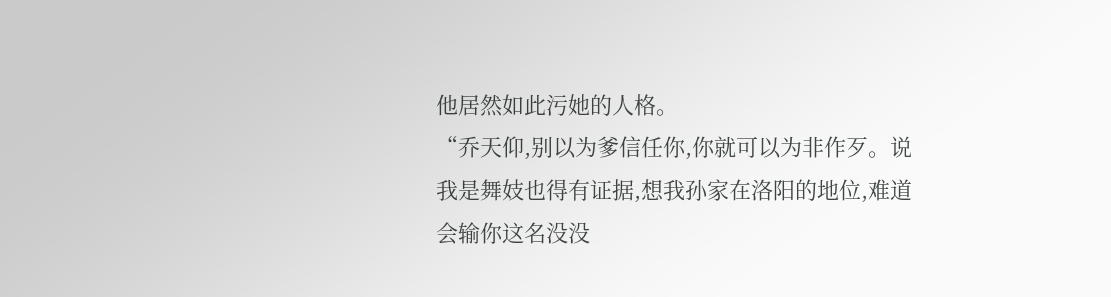他居然如此污她的人格。
“乔天仰,别以为爹信任你,你就可以为非作歹。说我是舞妓也得有证据,想我孙家在洛阳的地位,难道会输你这名没没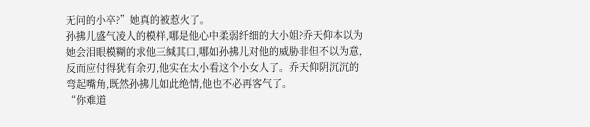无问的小卒?”她真的被惹火了。
孙拂儿盛气凌人的模样,哪是他心中柔弱纤细的大小姐?乔天仰本以为她会泪眼模糊的求他三缄其口,哪如孙拂儿对他的威胁非但不以为意,反而应付得犹有余刃,他实在太小看这个小女人了。乔天仰阴沉沉的弯起嘴角,既然孙拂儿如此绝情,他也不必再客气了。
“你难道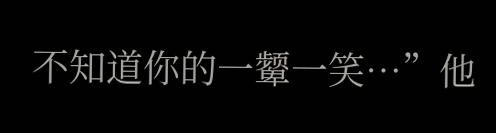不知道你的一颦一笑…”他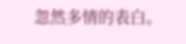忽然多情的表白。